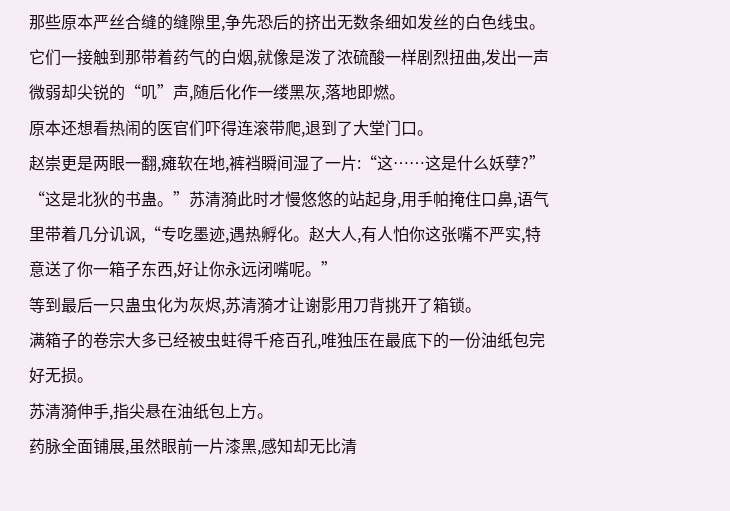那些原本严丝合缝的缝隙里,争先恐后的挤出无数条细如发丝的白色线虫。
它们一接触到那带着药气的白烟,就像是泼了浓硫酸一样剧烈扭曲,发出一声微弱却尖锐的“叽”声,随后化作一缕黑灰,落地即燃。
原本还想看热闹的医官们吓得连滚带爬,退到了大堂门口。
赵崇更是两眼一翻,瘫软在地,裤裆瞬间湿了一片:“这……这是什么妖孽?”
“这是北狄的书蛊。”苏清漪此时才慢悠悠的站起身,用手帕掩住口鼻,语气里带着几分讥讽,“专吃墨迹,遇热孵化。赵大人,有人怕你这张嘴不严实,特意送了你一箱子东西,好让你永远闭嘴呢。”
等到最后一只蛊虫化为灰烬,苏清漪才让谢影用刀背挑开了箱锁。
满箱子的卷宗大多已经被虫蛀得千疮百孔,唯独压在最底下的一份油纸包完好无损。
苏清漪伸手,指尖悬在油纸包上方。
药脉全面铺展,虽然眼前一片漆黑,感知却无比清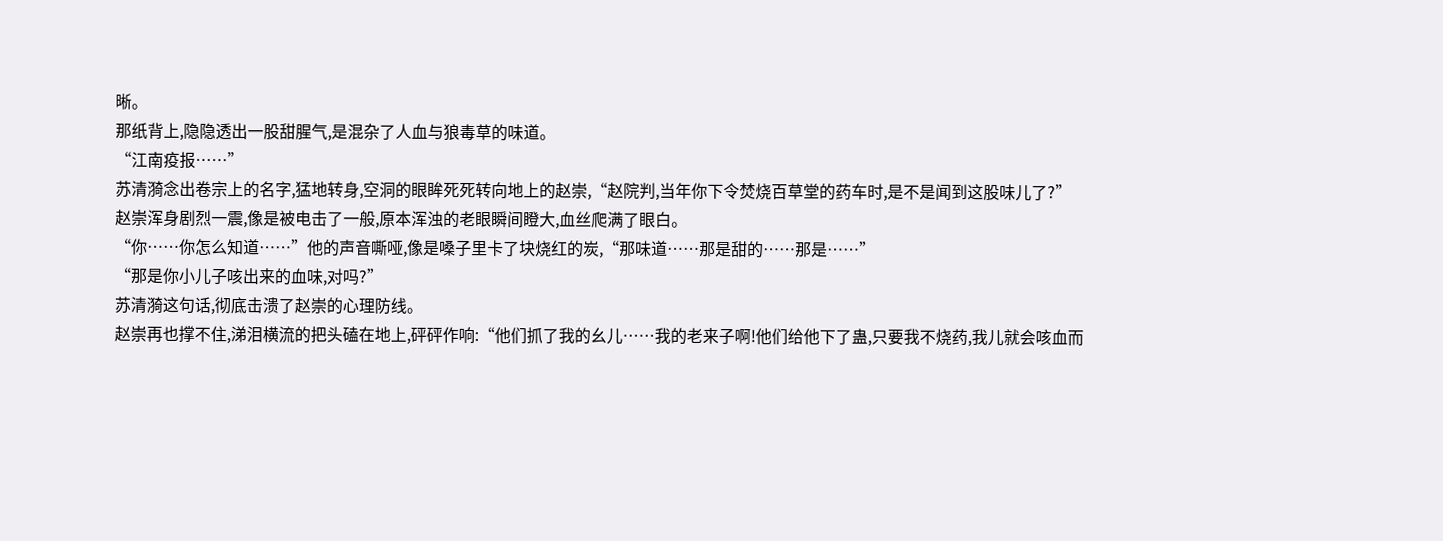晰。
那纸背上,隐隐透出一股甜腥气,是混杂了人血与狼毒草的味道。
“江南疫报……”
苏清漪念出卷宗上的名字,猛地转身,空洞的眼眸死死转向地上的赵崇,“赵院判,当年你下令焚烧百草堂的药车时,是不是闻到这股味儿了?”
赵崇浑身剧烈一震,像是被电击了一般,原本浑浊的老眼瞬间瞪大,血丝爬满了眼白。
“你……你怎么知道……”他的声音嘶哑,像是嗓子里卡了块烧红的炭,“那味道……那是甜的……那是……”
“那是你小儿子咳出来的血味,对吗?”
苏清漪这句话,彻底击溃了赵崇的心理防线。
赵崇再也撑不住,涕泪横流的把头磕在地上,砰砰作响:“他们抓了我的幺儿……我的老来子啊!他们给他下了蛊,只要我不烧药,我儿就会咳血而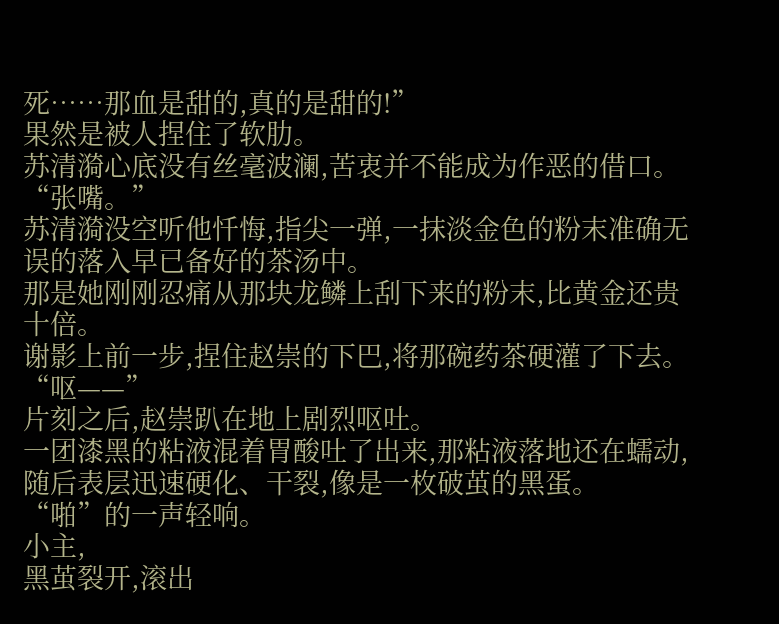死……那血是甜的,真的是甜的!”
果然是被人捏住了软肋。
苏清漪心底没有丝毫波澜,苦衷并不能成为作恶的借口。
“张嘴。”
苏清漪没空听他忏悔,指尖一弹,一抹淡金色的粉末准确无误的落入早已备好的茶汤中。
那是她刚刚忍痛从那块龙鳞上刮下来的粉末,比黄金还贵十倍。
谢影上前一步,捏住赵崇的下巴,将那碗药茶硬灌了下去。
“呕——”
片刻之后,赵崇趴在地上剧烈呕吐。
一团漆黑的粘液混着胃酸吐了出来,那粘液落地还在蠕动,随后表层迅速硬化、干裂,像是一枚破茧的黑蛋。
“啪”的一声轻响。
小主,
黑茧裂开,滚出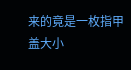来的竟是一枚指甲盖大小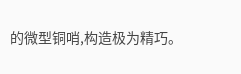的微型铜哨,构造极为精巧。